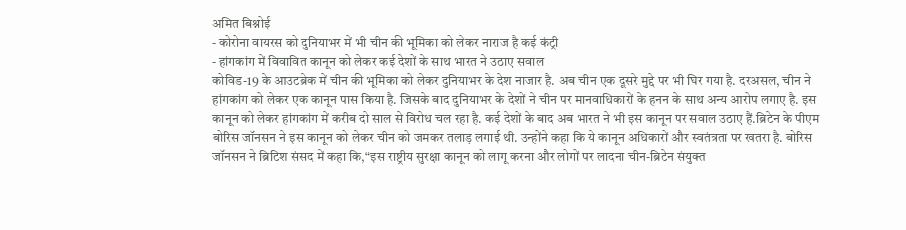अमित बिश्नोई
- कोरोना वायरस को दुनियाभर में भी चीन की भूमिका को लेकर नाराज है कई कंट्री
- हांगकांग में विवावित कानून को लेकर कई देशों के साथ भारत ने उठाए सवाल
कोविड-19 के आउटब्रेक में चीन की भूमिका को लेकर दुनियाभर के देश नाजार है. अब चीन एक दूसरे मुद्दे पर भी घिर गया है. दरअसल, चीन ने हांगकांग को लेकर एक कानून पास किया है. जिसके बाद दुनियाभर के देशों ने चीन पर मानवाधिकारों के हनन के साथ अन्य आरोप लगाए है. इस कानून को लेकर हांगकांग में करीब दो साल से विरोध चल रहा है. कई देशों के बाद अब भारत ने भी इस कानून पर सवाल उठाए हैं.ब्रिटेन के पीएम बोरिस जॉनसन ने इस कानून को लेकर चीन को जमकर तलाड़ लगाई थी. उन्होंने कहा कि ये कानून अधिकारों और स्वतंत्रता पर खतरा है. बोरिस जॉनसन ने ब्रिटिश संसद में कहा कि,“इस राष्ट्रीय सुरक्षा कानून को लागू करना और लोगों पर लादना चीन-ब्रिटेन संयुक्त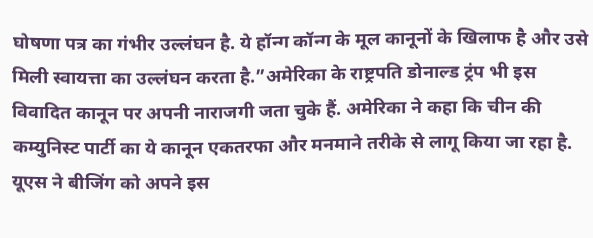घोषणा पत्र का गंभीर उल्लंघन है. ये हॉन्ग कॉन्ग के मूल कानूनों के खिलाफ है और उसे मिली स्वायत्ता का उल्लंघन करता है.”अमेरिका के राष्ट्रपति डोनाल्ड ट्रंप भी इस विवादित कानून पर अपनी नाराजगी जता चुके हैं. अमेरिका ने कहा कि चीन की कम्युनिस्ट पार्टी का ये कानून एकतरफा और मनमाने तरीके से लागू किया जा रहा है. यूएस ने बीजिंग को अपने इस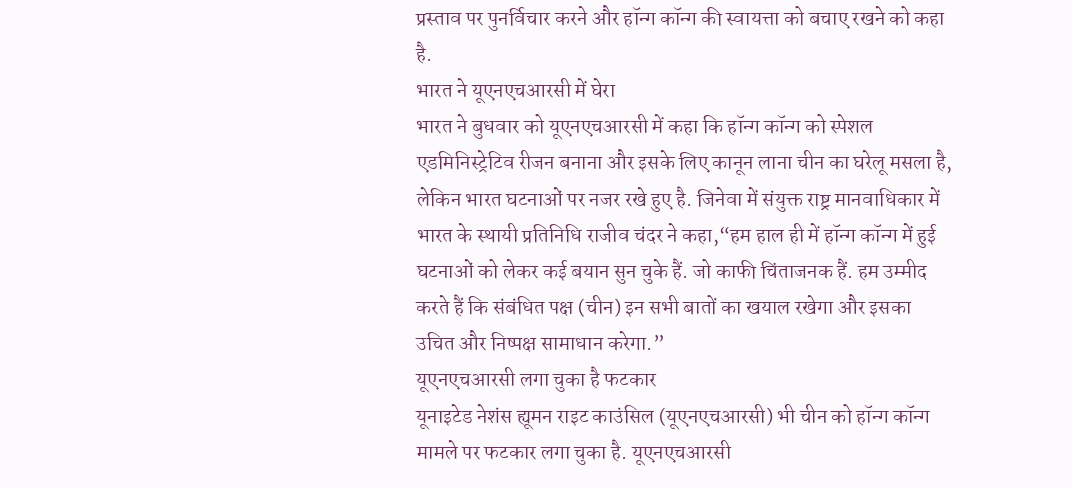प्रस्ताव पर पुनर्विचार करने और हॉन्ग कॉन्ग की स्वायत्ता को बचाए रखने को कहा है.
भारत ने यूएनएचआरसी में घेरा
भारत ने बुधवार को यूएनएचआरसी में कहा कि हॉन्ग कॉन्ग को स्पेशल एडमिनिस्ट्रेटिव रीजन बनाना और इसके लिए कानून लाना चीन का घरेलू मसला है, लेकिन भारत घटनाओं पर नजर रखे हुए है. जिनेवा में संयुक्त राष्ट्र मानवाधिकार में भारत के स्थायी प्रतिनिधि राजीव चंदर ने कहा,“हम हाल ही में हॉन्ग कॉन्ग में हुई घटनाओं को लेकर कई बयान सुन चुके हैं. जो काफी चिंताजनक हैं. हम उम्मीद करते हैं कि संबंधित पक्ष (चीन) इन सभी बातों का खयाल रखेगा और इसका उचित और निष्पक्ष सामाधान करेगा.”
यूएनएचआरसी लगा चुका है फटकार
यूनाइटेड नेशंस ह्यूमन राइट काउंसिल (यूएनएचआरसी) भी चीन को हॉन्ग कॉन्ग मामले पर फटकार लगा चुका है. यूएनएचआरसी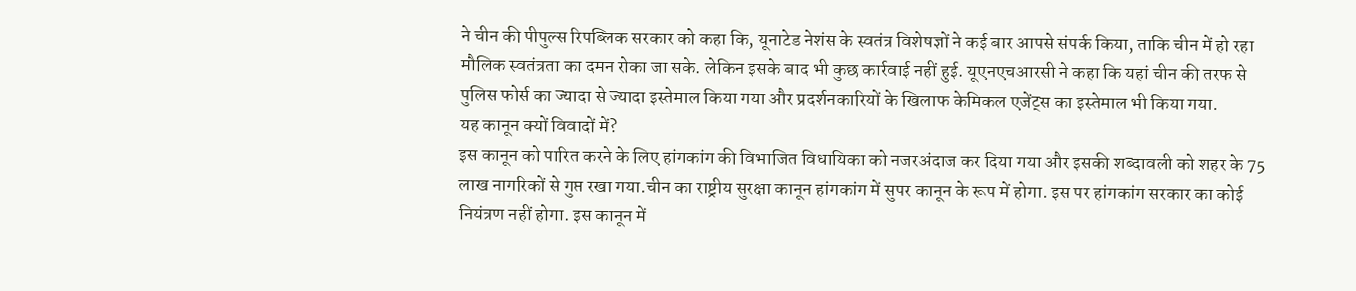ने चीन की पीपुल्स रिपब्लिक सरकार को कहा कि, यूनाटेड नेशंस के स्वतंत्र विशेषज्ञों ने कई बार आपसे संपर्क किया, ताकि चीन में हो रहा मौलिक स्वतंत्रता का दमन रोका जा सके. लेकिन इसके बाद भी कुछ कार्रवाई नहीं हुई. यूएनएचआरसी ने कहा कि यहां चीन की तरफ से पुलिस फोर्स का ज्यादा से ज्यादा इस्तेमाल किया गया और प्रदर्शनकारियों के खिलाफ केमिकल एजेंट्स का इस्तेमाल भी किया गया.
यह कानून क्यों विवादों में?
इस कानून को पारित करने के लिए हांगकांग की विभाजित विधायिका को नजरअंदाज कर दिया गया और इसकी शब्दावली को शहर के 75 लाख नागरिकों से गुप्त रखा गया.चीन का राष्ट्रीय सुरक्षा कानून हांगकांग में सुपर कानून के रूप में होगा. इस पर हांगकांग सरकार का कोई नियंत्रण नहीं होगा. इस कानून में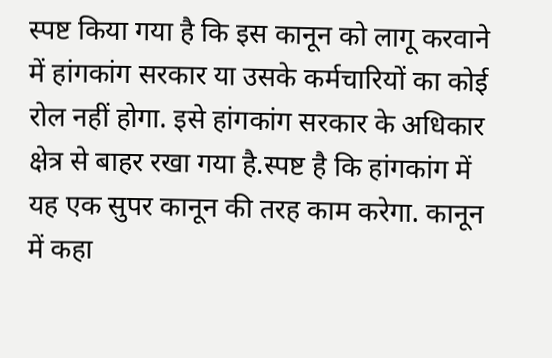स्पष्ट किया गया है कि इस कानून को लागू करवाने में हांगकांग सरकार या उसके कर्मचारियों का कोई रोल नहीं होगा. इसे हांगकांग सरकार के अधिकार क्षेत्र से बाहर रखा गया है.स्पष्ट है कि हांगकांग में यह एक सुपर कानून की तरह काम करेगा. कानून में कहा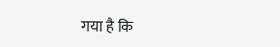गया है कि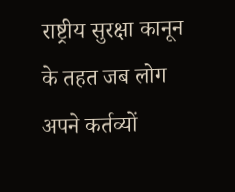राष्ट्रीय सुरक्षा कानून के तहत जब लोग अपने कर्तव्यों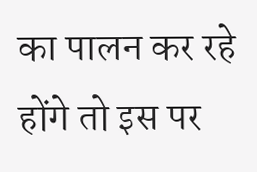का पालन कर रहे होंगे तो इस पर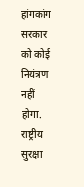हांगकांग सरकार को कोई नियंत्रण नहीं होगा. राष्ट्रीय सुरक्षा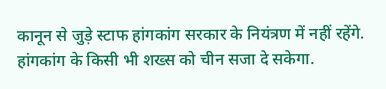कानून से जुड़े स्टाफ हांगकांग सरकार के नियंत्रण में नहीं रहेंगे. हांगकांग के किसी भी शख्स को चीन सजा दे सकेगा.